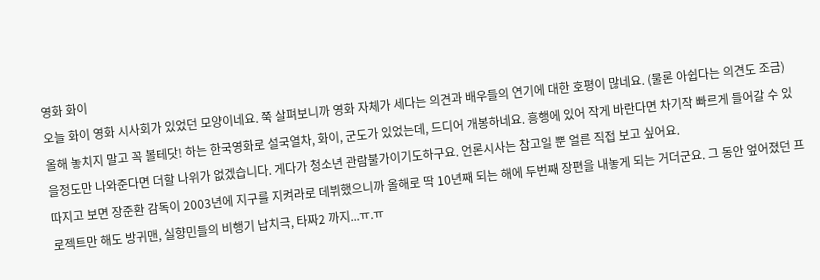영화 화이
오늘 화이 영화 시사회가 있었던 모양이네요. 쭉 살펴보니까 영화 자체가 세다는 의견과 배우들의 연기에 대한 호평이 많네요. (물론 아쉽다는 의견도 조금)
올해 놓치지 말고 꼭 볼테닷! 하는 한국영화로 설국열차, 화이, 군도가 있었는데, 드디어 개봉하네요. 흥행에 있어 작게 바란다면 차기작 빠르게 들어갈 수 있을정도만 나와준다면 더할 나위가 없겠습니다. 게다가 청소년 관람불가이기도하구요. 언론시사는 참고일 뿐 얼른 직접 보고 싶어요.
따지고 보면 장준환 감독이 2003년에 지구를 지켜라로 데뷔했으니까 올해로 딱 10년째 되는 해에 두번째 장편을 내놓게 되는 거더군요. 그 동안 엎어졌던 프로젝트만 해도 방귀맨, 실향민들의 비행기 납치극, 타짜2 까지...ㅠ.ㅠ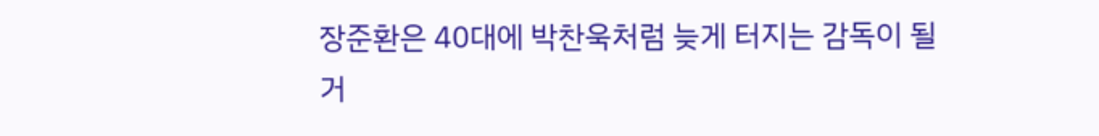장준환은 40대에 박찬욱처럼 늦게 터지는 감독이 될거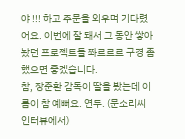야 !!! 하고 주문을 외우며 기다렸어요. 이번에 잘 돼서 그 동안 쌓아놨던 프로젝트들 쫘르르르 구경 좀 했으면 좋겠습니다.
참, 장준환 감독이 딸을 봤는데 이름이 참 예뻐요. 연두. (문소리씨 인터뷰에서)